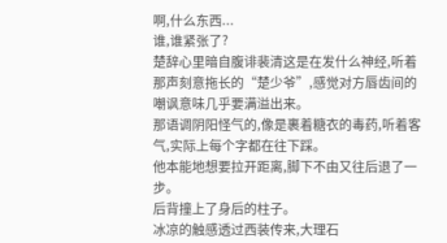啊,什么东西...
谁,谁紧张了?
楚辞心里暗自腹诽裴清这是在发什么神经,听着那声刻意拖长的“楚少爷”,感觉对方唇齿间的嘲讽意味几乎要满溢出来。
那语调阴阳怪气的,像是裹着糖衣的毒药,听着客气,实际上每个字都在往下踩。
他本能地想要拉开距离,脚下不由又往后退了一步。
后背撞上了身后的柱子。
冰凉的触感透过西装传来,大理石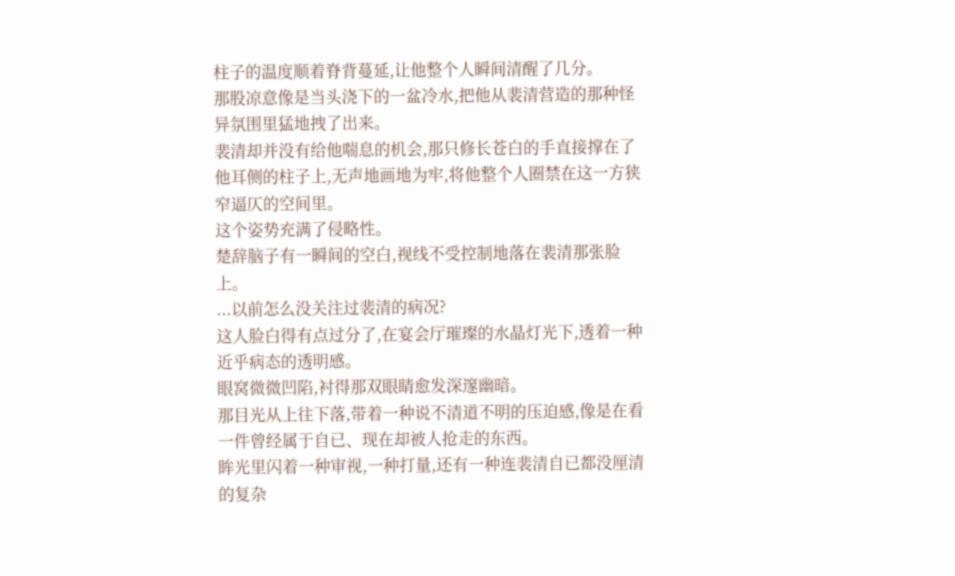柱子的温度顺着脊背蔓延,让他整个人瞬间清醒了几分。
那股凉意像是当头浇下的一盆冷水,把他从裴清营造的那种怪异氛围里猛地拽了出来。
裴清却并没有给他喘息的机会,那只修长苍白的手直接撑在了他耳侧的柱子上,无声地画地为牢,将他整个人圈禁在这一方狭窄逼仄的空间里。
这个姿势充满了侵略性。
楚辞脑子有一瞬间的空白,视线不受控制地落在裴清那张脸上。
...以前怎么没关注过裴清的病况?
这人脸白得有点过分了,在宴会厅璀璨的水晶灯光下,透着一种近乎病态的透明感。
眼窝微微凹陷,衬得那双眼睛愈发深邃幽暗。
那目光从上往下落,带着一种说不清道不明的压迫感,像是在看一件曾经属于自已、现在却被人抢走的东西。
眸光里闪着一种审视,一种打量,还有一种连裴清自已都没厘清的复杂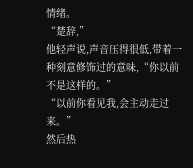情绪。
“楚辞,”
他轻声说,声音压得很低,带着一种刻意修饰过的意味,“你以前不是这样的。”
“以前你看见我,会主动走过来。”
然后热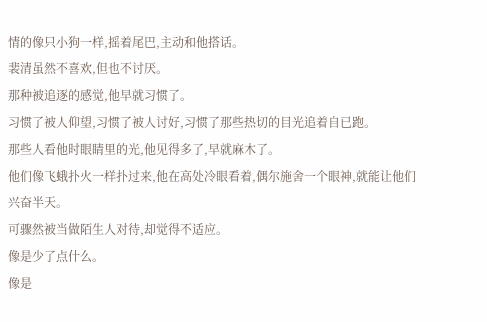情的像只小狗一样,摇着尾巴,主动和他搭话。
裴清虽然不喜欢,但也不讨厌。
那种被追逐的感觉,他早就习惯了。
习惯了被人仰望,习惯了被人讨好,习惯了那些热切的目光追着自已跑。
那些人看他时眼睛里的光,他见得多了,早就麻木了。
他们像飞蛾扑火一样扑过来,他在高处冷眼看着,偶尔施舍一个眼神,就能让他们兴奋半天。
可骤然被当做陌生人对待,却觉得不适应。
像是少了点什么。
像是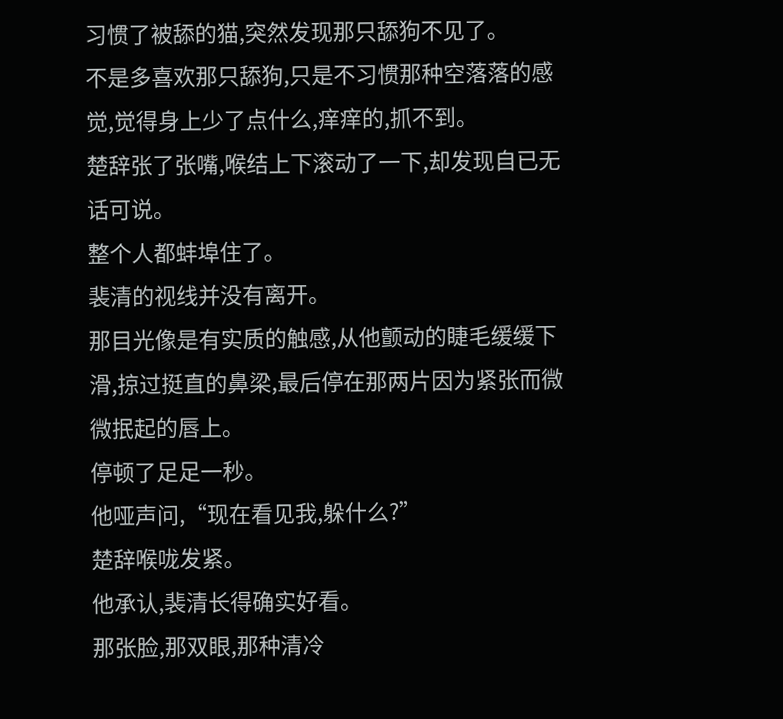习惯了被舔的猫,突然发现那只舔狗不见了。
不是多喜欢那只舔狗,只是不习惯那种空落落的感觉,觉得身上少了点什么,痒痒的,抓不到。
楚辞张了张嘴,喉结上下滚动了一下,却发现自已无话可说。
整个人都蚌埠住了。
裴清的视线并没有离开。
那目光像是有实质的触感,从他颤动的睫毛缓缓下滑,掠过挺直的鼻梁,最后停在那两片因为紧张而微微抿起的唇上。
停顿了足足一秒。
他哑声问,“现在看见我,躲什么?”
楚辞喉咙发紧。
他承认,裴清长得确实好看。
那张脸,那双眼,那种清冷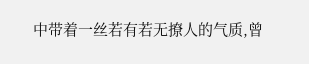中带着一丝若有若无撩人的气质,曾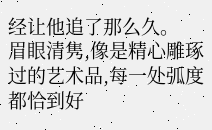经让他追了那么久。
眉眼清隽,像是精心雕琢过的艺术品,每一处弧度都恰到好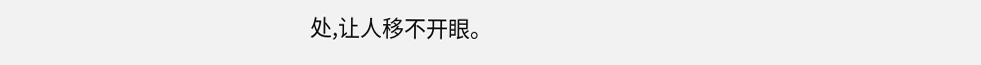处,让人移不开眼。